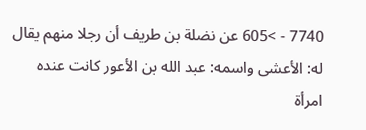7740 - >605 عن نضلة بن طريف أن رجلا منهم يقال له: الأعشى واسمه: عبد الله بن الأعور كانت عنده امرأة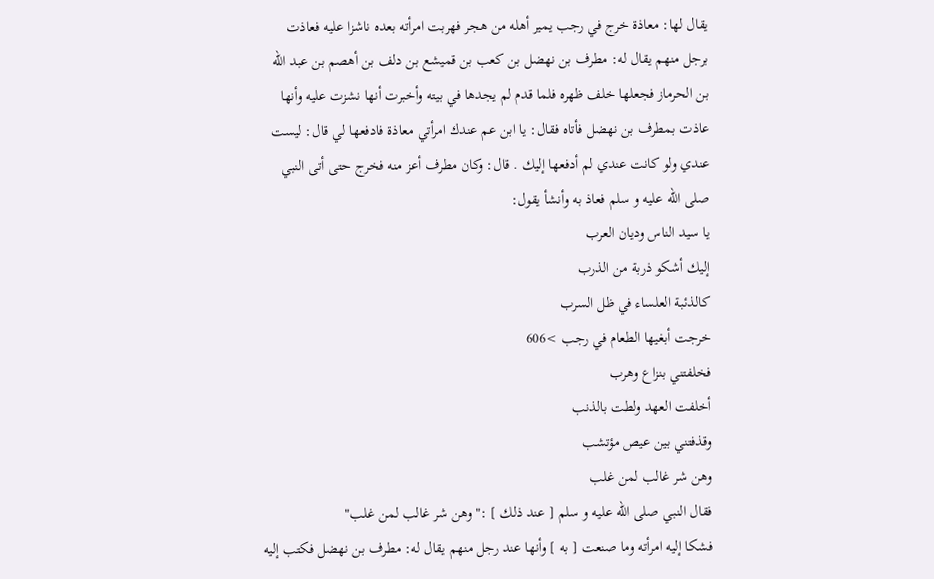يقال لها: معاذة خرج في رجب يمير أهله من هجر فهربت امرأته بعده ناشزا عليه فعاذت برجل منهم يقال له: مطرف بن نهضل بن كعب بن قميشع بن دلف بن أهصم بن عبد الله بن الحرماز فجعلها خلف ظهره فلما قدم لم يجدها في بيته وأخبرت أنها نشزت عليه وأنها عاذت بمطرف بن نهضل فأتاه فقال: يا ابن عم عندك امرأتي معاذة فادفعها لي قال: ليست عندي ولو كانت عندي لم أدفعها إليك . قال: وكان مطرف أعز منه فخرج حتى أتى النبي صلى الله عليه و سلم فعاذ به وأنشأ يقول:
يا سيد الناس وديان العرب
إليك أشكو ذربة من الذرب
كالذئبة العلساء في ظل السرب
خرجت أبغيها الطعام في رجب >606
فخلفتني بنزاع وهرب
أخلفت العهد ولطت بالذنب
وقذفتني بين عيص مؤتشب
وهن شر غالب لمن غلب
فقال النبي صلى الله عليه و سلم [ عند ذلك ] :"وهن شر غالب لمن غلب"
فشكا إليه امرأته وما صنعت [ به ] وأنها عند رجل منهم يقال له: مطرف بن نهضل فكتب إليه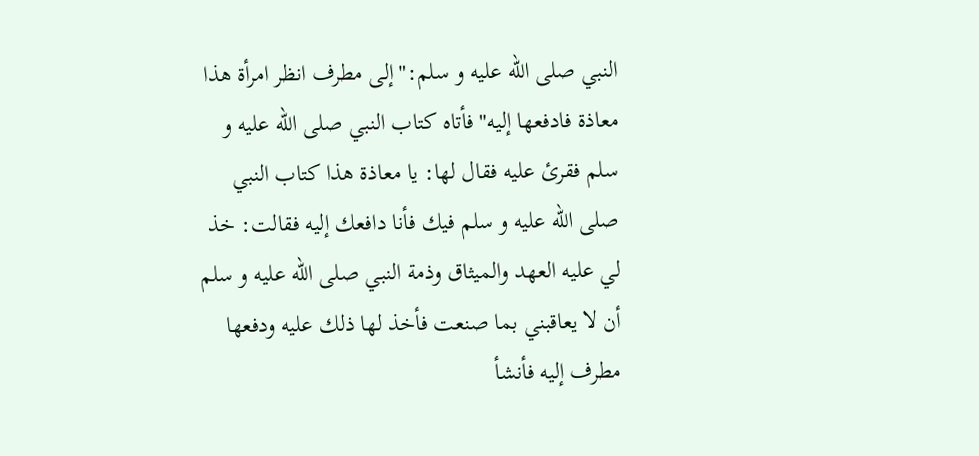النبي صلى الله عليه و سلم:"إلى مطرف انظر امرأة هذا معاذة فادفعها إليه"فأتاه كتاب النبي صلى الله عليه و سلم فقرئ عليه فقال لها: يا معاذة هذا كتاب النبي صلى الله عليه و سلم فيك فأنا دافعك إليه فقالت: خذ لي عليه العهد والميثاق وذمة النبي صلى الله عليه و سلم أن لا يعاقبني بما صنعت فأخذ لها ذلك عليه ودفعها مطرف إليه فأنشأ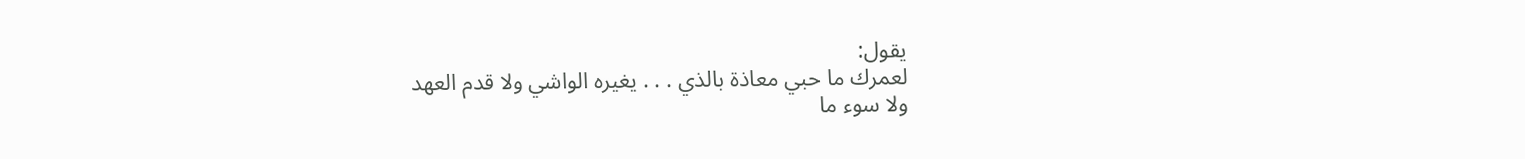يقول:
لعمرك ما حبي معاذة بالذي . . . يغيره الواشي ولا قدم العهد
ولا سوء ما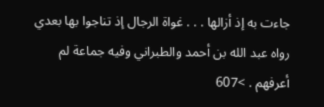جاءت به إذ أزالها . . . غواة الرجال إذ تناجوا بها بعدي
رواه عبد الله بن أحمد والطبراني وفيه جماعة لم أعرفهم . >607